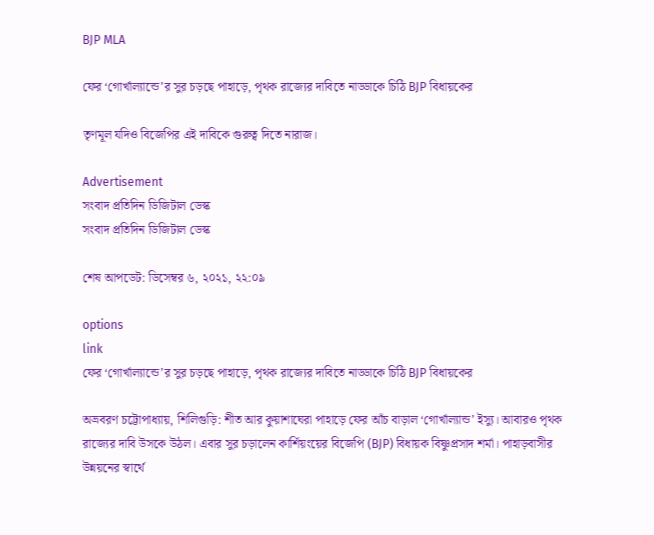BJP MLA

ফের ‘গোর্খাল্যান্ডে’র সুর চড়ছে পাহাড়ে, পৃথক রাজ্যের দাবিতে নাড্ডাকে চিঠি BJP বিধায়কের

তৃণমূল যদিও বিজেপির এই দাবিকে গুরুত্ব দিতে নারাজ।

Advertisement
সংবাদ প্রতিদিন ডিজিটাল ডেস্ক
সংবাদ প্রতিদিন ডিজিটাল ডেস্ক

শেষ আপডেট: ডিসেম্বর ৬, ২০২১, ২২:০৯

options
link
ফের ‘গোর্খাল্যান্ডে’র সুর চড়ছে পাহাড়ে, পৃথক রাজ্যের দাবিতে নাড্ডাকে চিঠি BJP বিধায়কের

অভ্রবরণ চট্টোপাধ্যায়, শিলিগুড়ি: শীত আর কুয়াশাঘেরা পাহাড়ে ফের আঁচ বাড়াল ‘গোর্খাল্যান্ড’ ইস্যু। আবারও পৃথক রাজ্যের দাবি উসকে উঠল। এবার সুর চড়ালেন কার্শিয়ংয়ের বিজেপি (BJP) বিধায়ক বিষ্ণুপ্রসাদ শর্মা। পাহাড়বাসীর উন্নয়নের স্বার্থে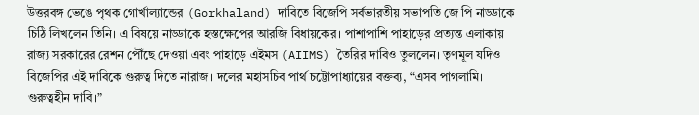উত্তরবঙ্গ ভেঙে পৃথক গোর্খাল্যান্ডের (Gorkhaland) দাবিতে বিজেপি সর্বভারতীয় সভাপতি জে পি নাড্ডাকে চিঠি লিখলেন তিনি। এ বিষয়ে নাড্ডাকে হস্তক্ষেপের আরজি বিধায়কের। পাশাপাশি পাহাড়ের প্রত্যন্ত এলাকায় রাজ্য সরকারের রেশন পৌঁছে দেওয়া এবং পাহাড়ে এইমস (AIIMS) তৈরির দাবিও তুললেন। তৃণমূল যদিও বিজেপির এই দাবিকে গুরুত্ব দিতে নারাজ। দলের মহাসচিব পার্থ চট্টোপাধ্যায়ের বক্তব্য, “এসব পাগলামি। গুরুত্বহীন দাবি।”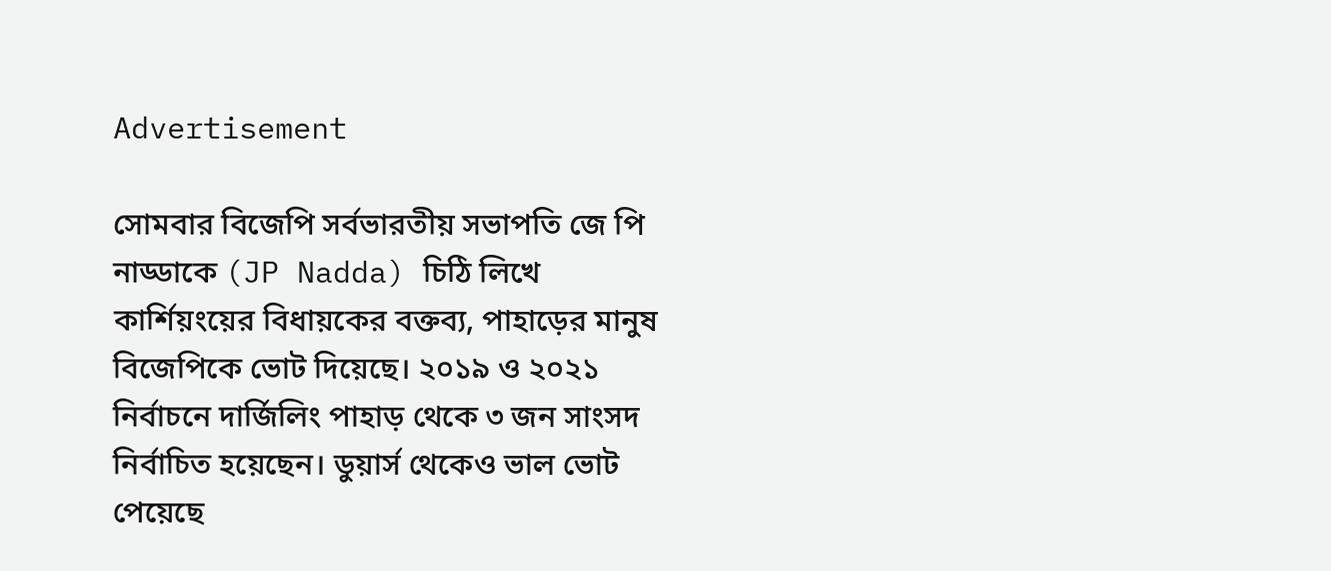Advertisement

সোমবার বিজেপি সর্বভারতীয় সভাপতি জে পি নাড্ডাকে (JP Nadda) চিঠি লিখে কার্শিয়ংয়ের বিধায়কের বক্তব্য, পাহাড়ের মানুষ বিজেপিকে ভোট দিয়েছে। ২০১৯ ও ২০২১ নির্বাচনে দার্জিলিং পাহাড় থেকে ৩ জন সাংসদ নির্বাচিত হয়েছেন। ডুয়ার্স থেকেও ভাল ভোট পেয়েছে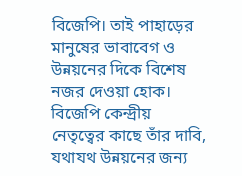বিজেপি। তাই পাহাড়ের মানুষের ভাবাবেগ ও উন্নয়নের দিকে বিশেষ নজর দেওয়া হোক। বিজেপি কেন্দ্রীয় নেতৃত্বের কাছে তাঁর দাবি, যথাযথ উন্নয়নের জন্য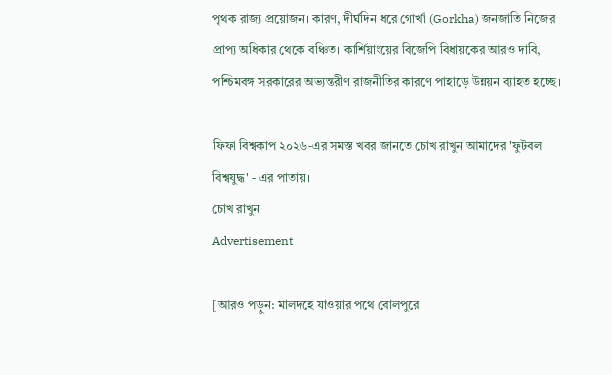পৃথক রাজ্য প্রয়োজন। কারণ, দীর্ঘদিন ধরে গোর্খা (Gorkha) জনজাতি নিজের প্রাপ্য অধিকার থেকে বঞ্চিত। কার্শিয়াংয়ের বিজেপি বিধায়কের আরও দাবি, পশ্চিমবঙ্গ সরকারের অভ্যন্তরীণ রাজনীতির কারণে পাহাড়ে উন্নয়ন ব্যাহত হচ্ছে।

ফিফা বিশ্বকাপ ২০২৬-এর সমস্ত খবর জানতে চোখ রাখুন আমাদের 'ফুটবল বিশ্বযুদ্ধ' - এর পাতায়।
চোখ রাখুন
Advertisement

[আরও পড়ুন: মালদহে যাওয়ার পথে বোলপুরে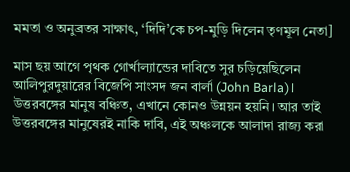মমতা ও অনুব্রতর সাক্ষাৎ, ‘দিদি’কে চপ-মুড়ি দিলেন তৃণমূল নেতা]

মাস ছয় আগে পৃথক গোর্খাল্যান্ডের দাবিতে সুর চড়িয়েছিলেন আলিপুরদুয়ারের বিজেপি সাংসদ জন বার্লা (John Barla)। উত্তরবঙ্গের মানুষ বঞ্চিত, এখানে কোনও উন্নয়ন হয়নি। আর তাই উত্তরবঙ্গের মানুষেরই নাকি দাবি, এই অঞ্চলকে আলাদা রাজ্য করা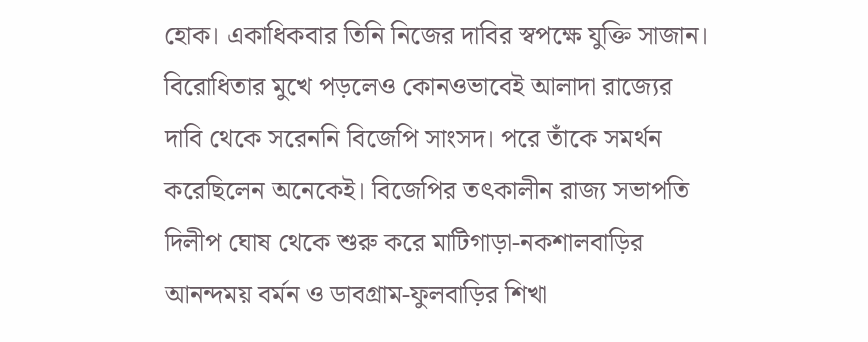হোক। একাধিকবার তিনি নিজের দাবির স্বপক্ষে যুক্তি সাজান। বিরোধিতার মুখে পড়লেও কোনওভাবেই আলাদা রাজ্যের দাবি থেকে সরেননি বিজেপি সাংসদ। পরে তাঁকে সমর্থন করেছিলেন অনেকেই। বিজেপির তৎকালীন রাজ্য সভাপতি দিলীপ ঘোষ থেকে শুরু করে মাটিগাড়া-নকশালবাড়ির আনন্দময় বর্মন ও ডাবগ্রাম-ফুলবাড়ির শিখা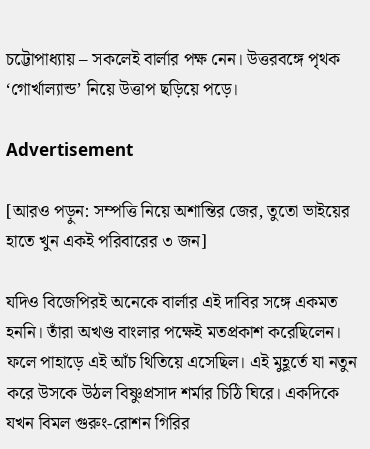চট্টোপাধ্যায় – সকলেই বার্লার পক্ষ নেন। উত্তরবঙ্গে পৃথক ‘গোর্খাল্যান্ড’ নিয়ে উত্তাপ ছড়িয়ে পড়ে।

Advertisement

[আরও পড়ুন: সম্পত্তি নিয়ে অশান্তির জের, তুতো ভাইয়ের হাতে খুন একই পরিবারের ৩ জন]

যদিও বিজেপিরই অনেকে বার্লার এই দাবির সঙ্গে একমত হননি। তাঁরা অখণ্ড বাংলার পক্ষেই মতপ্রকাশ করেছিলেন। ফলে পাহাড়ে এই আঁচ থিতিয়ে এসেছিল। এই মুহূর্তে যা নতুন করে উসকে উঠল বিষ্ণুপ্রসাদ শর্মার চিঠি ঘিরে। একদিকে যখন বিমল গুরুং-রোশন গিরির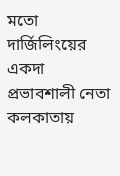মতো দার্জিলিংয়ের একদা প্রভাবশালী নেতা কলকাতায়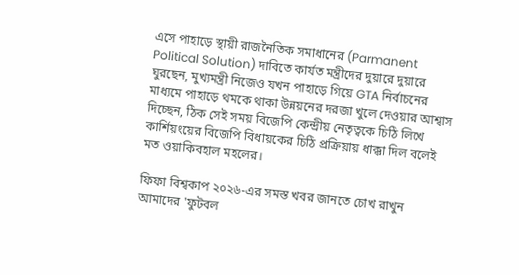এসে পাহাড়ে স্থায়ী রাজনৈতিক সমাধানের (Parmanent Political Solution) দাবিতে কার্যত মন্ত্রীদের দুয়ারে দুয়ারে ঘুরছেন, মুখ্যমন্ত্রী নিজেও যখন পাহাড়ে গিয়ে GTA নির্বাচনের মাধ্যমে পাহাড়ে থমকে থাকা উন্নয়নের দরজা খুলে দেওয়ার আশ্বাস দিচ্ছেন, ঠিক সেই সময় বিজেপি কেন্দ্রীয় নেতৃত্বকে চিঠি লিখে কার্শিয়ংয়ের বিজেপি বিধায়কের চিঠি প্রক্রিয়ায় ধাক্কা দিল বলেই মত ওয়াকিবহাল মহলের।

ফিফা বিশ্বকাপ ২০২৬-এর সমস্ত খবর জানতে চোখ রাখুন আমাদের 'ফুটবল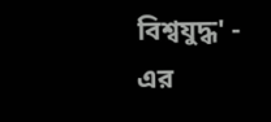বিশ্বযুদ্ধ' - এর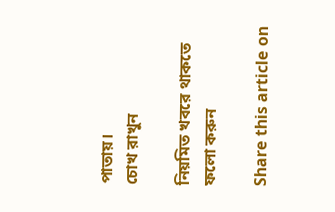পাতায়।
চোখ রাখুন

নিয়মিত খবরে থাকতে ফলো করুন

Share this article on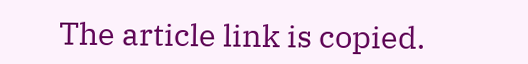The article link is copied.